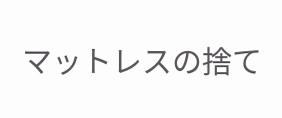マットレスの捨て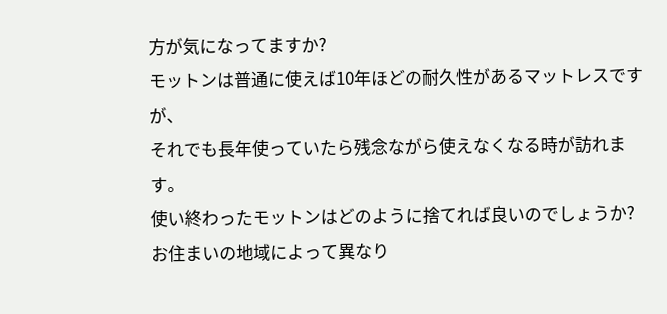方が気になってますか?
モットンは普通に使えば10年ほどの耐久性があるマットレスですが、
それでも長年使っていたら残念ながら使えなくなる時が訪れます。
使い終わったモットンはどのように捨てれば良いのでしょうか?
お住まいの地域によって異なり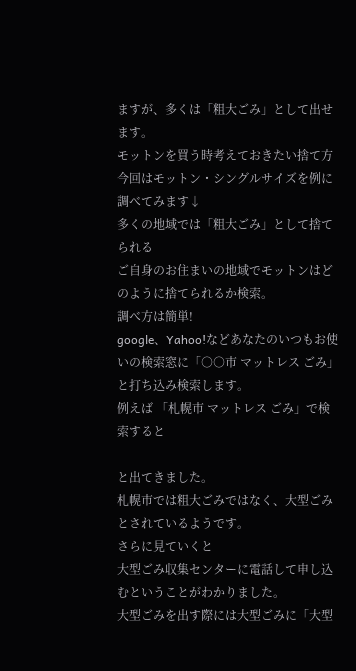ますが、多くは「粗大ごみ」として出せます。
モットンを買う時考えておきたい捨て方
今回はモットン・シングルサイズを例に調べてみます↓
多くの地域では「粗大ごみ」として捨てられる
ご自身のお住まいの地域でモットンはどのように捨てられるか検索。
調べ方は簡単!
google、Yahoo!などあなたのいつもお使いの検索窓に「○○市 マットレス ごみ」と打ち込み検索します。
例えば 「札幌市 マットレス ごみ」で検索すると

と出てきました。
札幌市では粗大ごみではなく、大型ごみとされているようです。
さらに見ていくと
大型ごみ収集センターに電話して申し込むということがわかりました。
大型ごみを出す際には大型ごみに「大型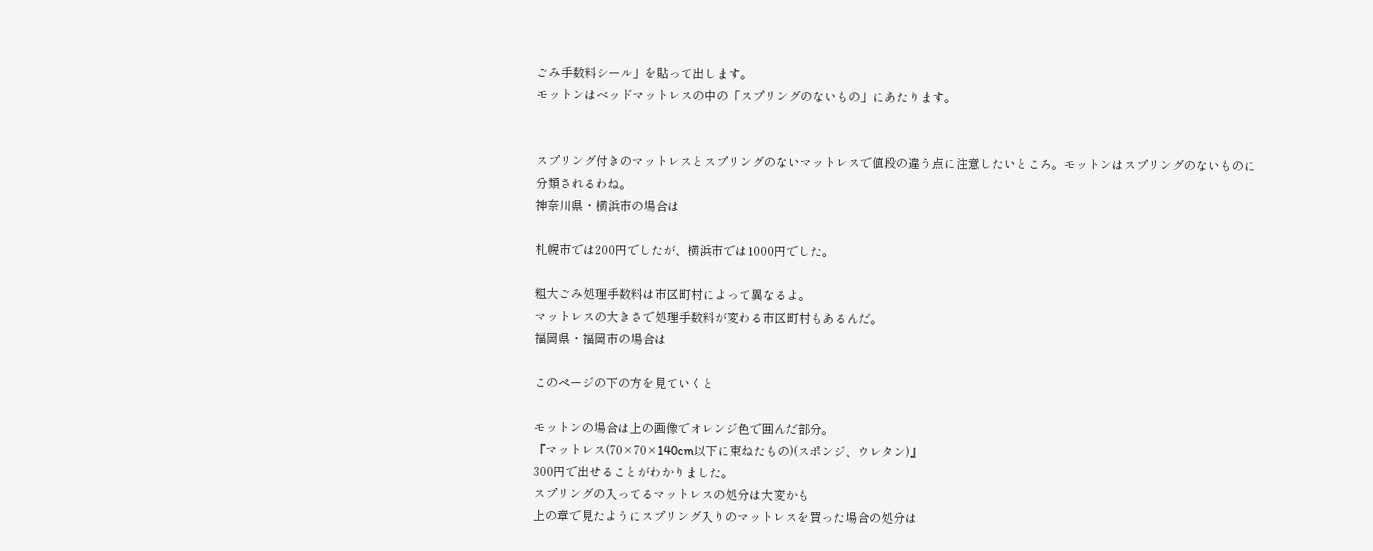ごみ手数料シール」を貼って出します。
モットンはベッドマットレスの中の「スプリングのないもの」にあたります。


スプリング付きのマットレスとスプリングのないマットレスで値段の違う点に注意したいところ。モットンはスプリングのないものに分類されるわね。
神奈川県・横浜市の場合は

札幌市では200円でしたが、横浜市では1000円でした。

粗大ごみ処理手数料は市区町村によって異なるよ。
マットレスの大きさで処理手数料が変わる市区町村もあるんだ。
福岡県・福岡市の場合は

このページの下の方を見ていくと

モットンの場合は上の画像でオレンジ色で囲んだ部分。
『マットレス(70×70×140cm以下に束ねたもの)(スポンジ、ウレタン)』
300円で出せることがわかりました。
スプリングの入ってるマットレスの処分は大変かも
上の章で見たようにスプリング入りのマットレスを買った場合の処分は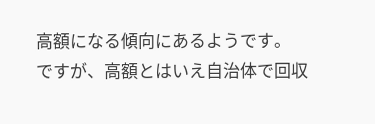高額になる傾向にあるようです。
ですが、高額とはいえ自治体で回収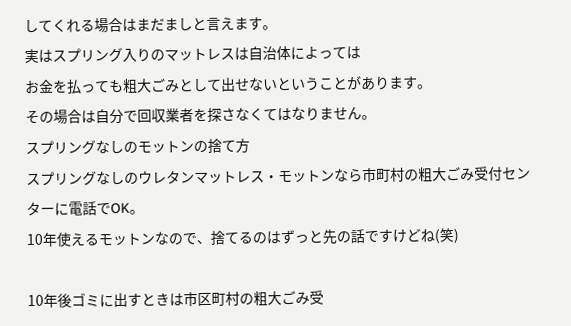してくれる場合はまだましと言えます。
実はスプリング入りのマットレスは自治体によっては
お金を払っても粗大ごみとして出せないということがあります。
その場合は自分で回収業者を探さなくてはなりません。
スプリングなしのモットンの捨て方
スプリングなしのウレタンマットレス・モットンなら市町村の粗大ごみ受付センターに電話でOK。
10年使えるモットンなので、捨てるのはずっと先の話ですけどね(笑)

10年後ゴミに出すときは市区町村の粗大ごみ受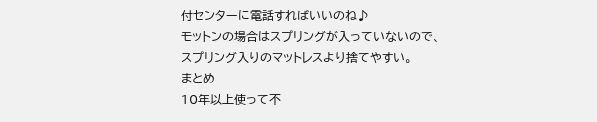付センターに電話すればいいのね♪
モットンの場合はスプリングが入っていないので、
スプリング入りのマットレスより捨てやすい。
まとめ
10年以上使って不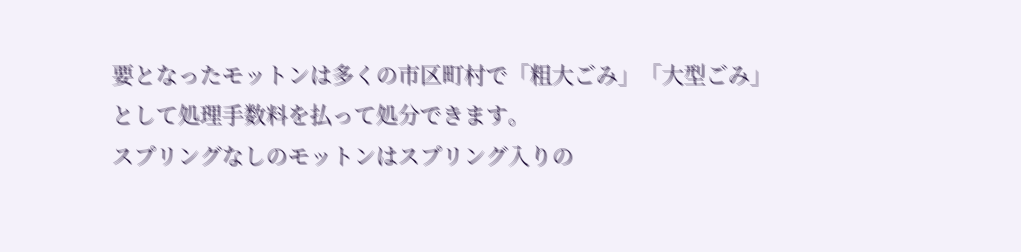要となったモットンは多くの市区町村で「粗大ごみ」「大型ごみ」として処理手数料を払って処分できます。
スプリングなしのモットンはスプリング入りの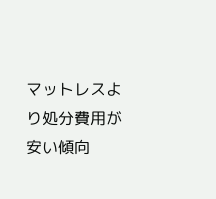マットレスより処分費用が安い傾向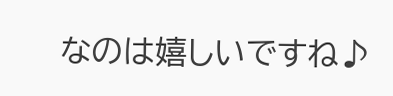なのは嬉しいですね♪